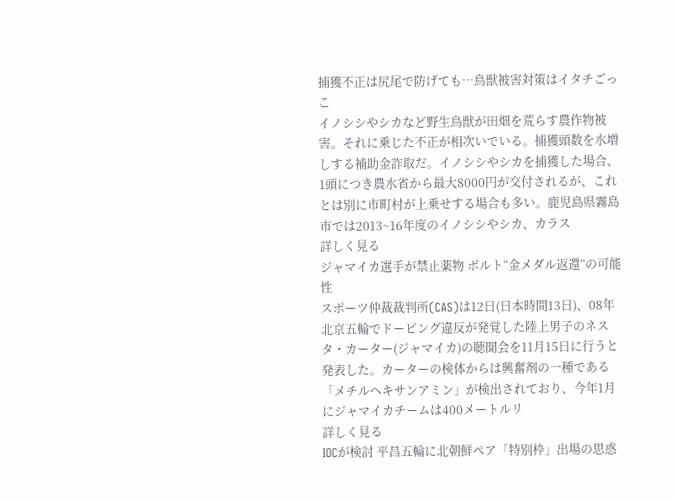捕獲不正は尻尾で防げても…鳥獣被害対策はイタチごっこ
イノシシやシカなど野生鳥獣が田畑を荒らす農作物被害。それに乗じた不正が相次いでいる。捕獲頭数を水増しする補助金詐取だ。イノシシやシカを捕獲した場合、1頭につき農水省から最大8000円が交付されるが、これとは別に市町村が上乗せする場合も多い。鹿児島県霧島市では2013~16年度のイノシシやシカ、カラス
詳しく見る
ジャマイカ選手が禁止薬物 ボルト“金メダル返還”の可能性
スポーツ仲裁裁判所(CAS)は12日(日本時間13日)、08年北京五輪でドーピング違反が発覚した陸上男子のネスタ・カーター(ジャマイカ)の聴聞会を11月15日に行うと発表した。カーターの検体からは興奮剤の一種である「メチルヘキサンアミン」が検出されており、今年1月にジャマイカチームは400メートルリ
詳しく見る
IOCが検討 平昌五輪に北朝鮮ペア「特別枠」出場の思惑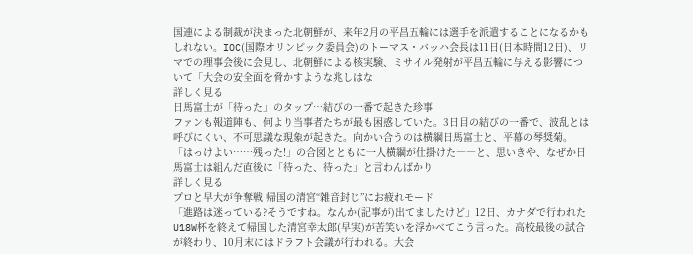国連による制裁が決まった北朝鮮が、来年2月の平昌五輪には選手を派遣することになるかもしれない。IOC(国際オリンピック委員会)のトーマス・バッハ会長は11日(日本時間12日)、リマでの理事会後に会見し、北朝鮮による核実験、ミサイル発射が平昌五輪に与える影響について「大会の安全面を脅かすような兆しはな
詳しく見る
日馬富士が「待った」のタップ…結びの一番で起きた珍事
ファンも報道陣も、何より当事者たちが最も困惑していた。3日目の結びの一番で、波乱とは呼びにくい、不可思議な現象が起きた。向かい合うのは横綱日馬富士と、平幕の琴奨菊。「はっけよい……残った!」の合図とともに一人横綱が仕掛けた――と、思いきや、なぜか日馬富士は組んだ直後に「待った、待った」と言わんばかり
詳しく見る
プロと早大が争奪戦 帰国の清宮“雑音封じ”にお疲れモード
「進路は迷っている?そうですね。なんか(記事が)出てましたけど」12日、カナダで行われたU18W杯を終えて帰国した清宮幸太郎(早実)が苦笑いを浮かべてこう言った。高校最後の試合が終わり、10月末にはドラフト会議が行われる。大会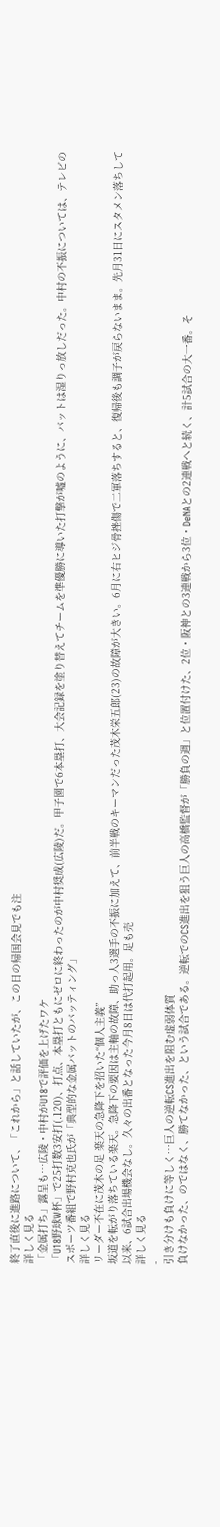終了直後に進路について、「これから」と話していたが、この日の帰国会見でも注
詳しく見る
「金属打ち」露呈も…広陵・中村がU18で評価を上げたワケ
「U18野球W杯」で25打数3安打(.120)、打点、本塁打ともにゼロに終わったのが中村奨成(広陵)だ。甲子園で6本塁打、大会記録を塗り替えてチームを準優勝に導いた打撃が嘘のように、バットは湿りっ放しだった。中村の不振については、テレビのスポーツ番組で野村克也氏が「典型的な金属バットのバッティング」
詳しく見る
リーダー不在に茂木の足 楽天の急降下を招いた“個人主義”
坂道を転がり落ちている楽天。急降下の要因は主軸の故障、助っ人3選手の不振に加えて、前半戦のキーマンだった茂木栄五郎(23)の故障が大きい。6月に右ヒジ骨挫傷で二軍落ちすると、復帰後も調子が戻らないまま。先月31日にスタメン落ちして以来、6試合出場機会なし。久々の出番となった今月8日は代打起用。足も売
詳しく見る
-
引き分けも負けに等しく…巨人の逆転CS進出を阻む虚弱体質
負けなかった、のではなく、勝てなかった、という試合である。逆転でのCS進出を狙う巨人の高橋監督が「勝負の週」と位置付けた、2位・阪神との3連戦から3位・DeNAとの2連戦へと続く、計5試合の大一番。そ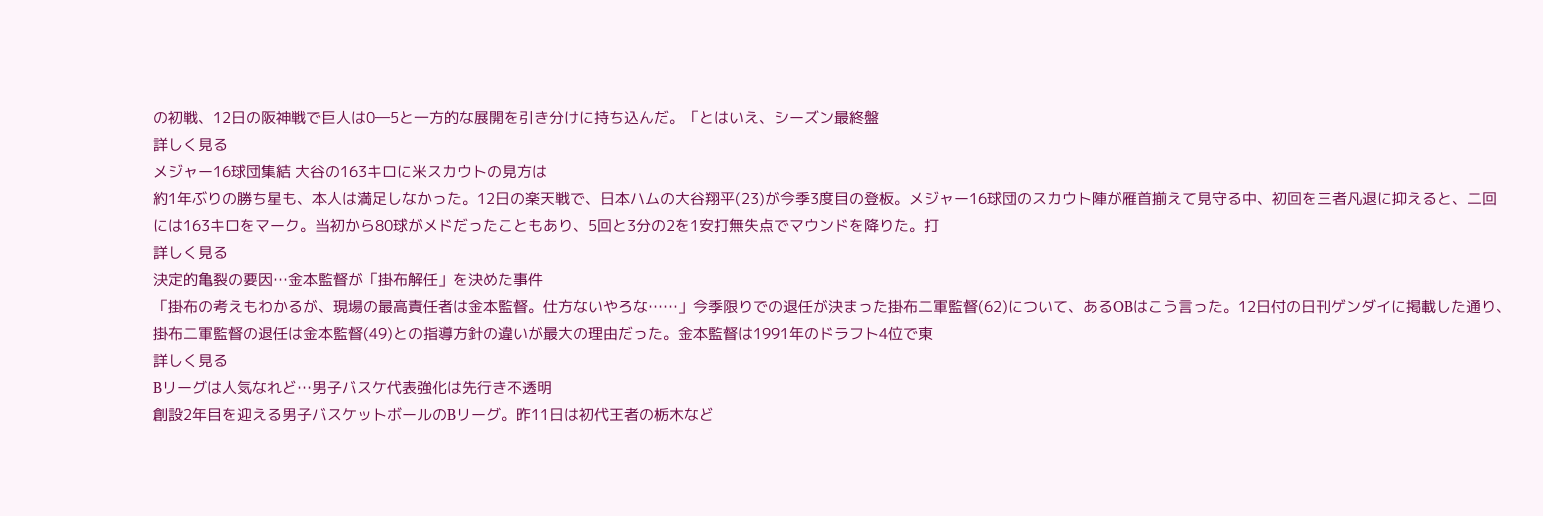の初戦、12日の阪神戦で巨人は0―5と一方的な展開を引き分けに持ち込んだ。「とはいえ、シーズン最終盤
詳しく見る
メジャー16球団集結 大谷の163キロに米スカウトの見方は
約1年ぶりの勝ち星も、本人は満足しなかった。12日の楽天戦で、日本ハムの大谷翔平(23)が今季3度目の登板。メジャー16球団のスカウト陣が雁首揃えて見守る中、初回を三者凡退に抑えると、二回には163キロをマーク。当初から80球がメドだったこともあり、5回と3分の2を1安打無失点でマウンドを降りた。打
詳しく見る
決定的亀裂の要因…金本監督が「掛布解任」を決めた事件
「掛布の考えもわかるが、現場の最高責任者は金本監督。仕方ないやろな……」今季限りでの退任が決まった掛布二軍監督(62)について、あるOBはこう言った。12日付の日刊ゲンダイに掲載した通り、掛布二軍監督の退任は金本監督(49)との指導方針の違いが最大の理由だった。金本監督は1991年のドラフト4位で東
詳しく見る
Bリーグは人気なれど…男子バスケ代表強化は先行き不透明
創設2年目を迎える男子バスケットボールのBリーグ。昨11日は初代王者の栃木など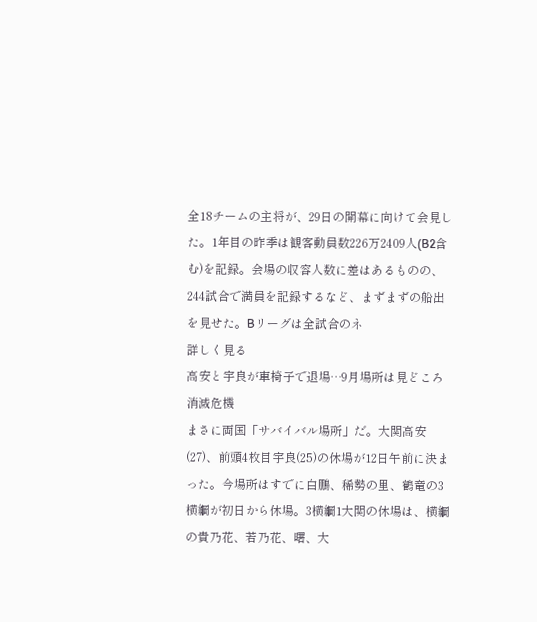全18チームの主将が、29日の開幕に向けて会見した。1年目の昨季は観客動員数226万2409人(B2含む)を記録。会場の収容人数に差はあるものの、244試合で満員を記録するなど、まずまずの船出を見せた。Bリーグは全試合のネ
詳しく見る
高安と宇良が車椅子で退場…9月場所は見どころ消滅危機
まさに両国「サバイバル場所」だ。大関高安(27)、前頭4枚目宇良(25)の休場が12日午前に決まった。今場所はすでに白鵬、稀勢の里、鶴竜の3横綱が初日から休場。3横綱1大関の休場は、横綱の貴乃花、若乃花、曙、大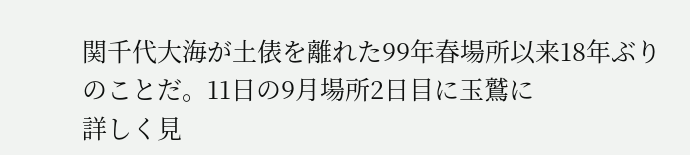関千代大海が土俵を離れた99年春場所以来18年ぶりのことだ。11日の9月場所2日目に玉鷲に
詳しく見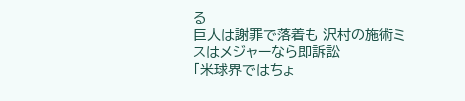る
巨人は謝罪で落着も 沢村の施術ミスはメジャーなら即訴訟
「米球界ではちょ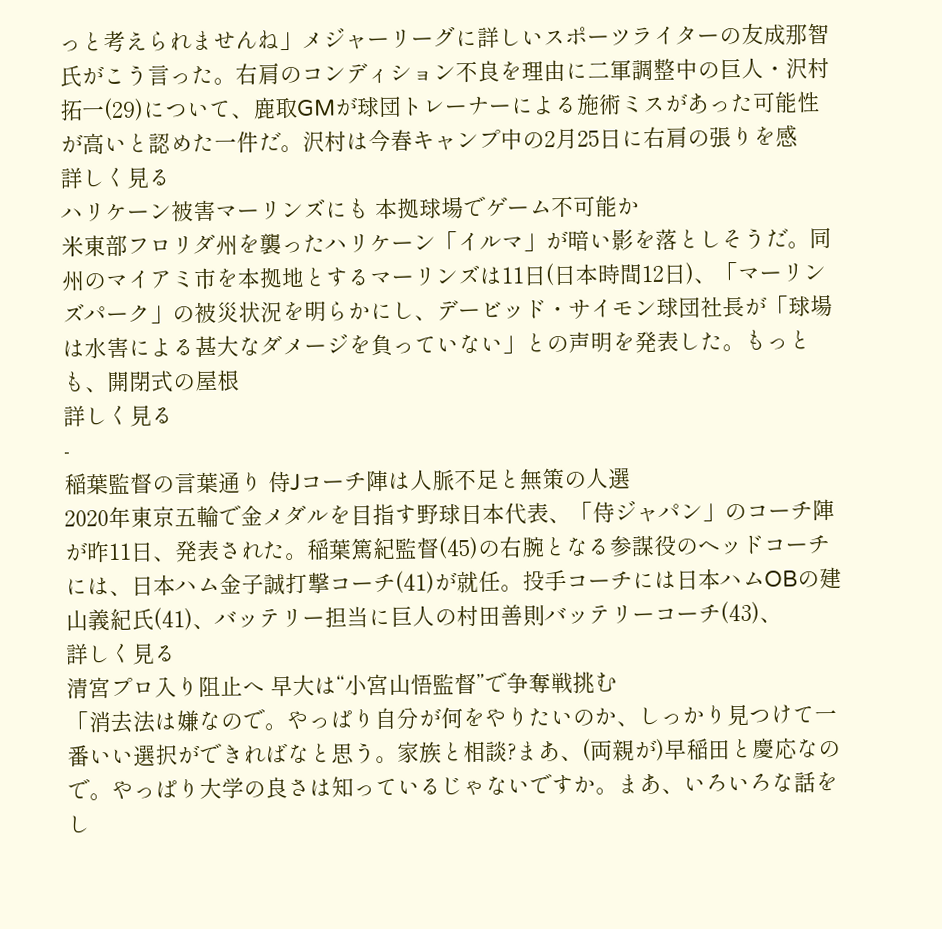っと考えられませんね」メジャーリーグに詳しいスポーツライターの友成那智氏がこう言った。右肩のコンディション不良を理由に二軍調整中の巨人・沢村拓一(29)について、鹿取GMが球団トレーナーによる施術ミスがあった可能性が高いと認めた一件だ。沢村は今春キャンプ中の2月25日に右肩の張りを感
詳しく見る
ハリケーン被害マーリンズにも 本拠球場でゲーム不可能か
米東部フロリダ州を襲ったハリケーン「イルマ」が暗い影を落としそうだ。同州のマイアミ市を本拠地とするマーリンズは11日(日本時間12日)、「マーリンズパーク」の被災状況を明らかにし、デービッド・サイモン球団社長が「球場は水害による甚大なダメージを負っていない」との声明を発表した。もっとも、開閉式の屋根
詳しく見る
-
稲葉監督の言葉通り 侍Jコーチ陣は人脈不足と無策の人選
2020年東京五輪で金メダルを目指す野球日本代表、「侍ジャパン」のコーチ陣が昨11日、発表された。稲葉篤紀監督(45)の右腕となる参謀役のヘッドコーチには、日本ハム金子誠打撃コーチ(41)が就任。投手コーチには日本ハムOBの建山義紀氏(41)、バッテリー担当に巨人の村田善則バッテリーコーチ(43)、
詳しく見る
清宮プロ入り阻止へ 早大は“小宮山悟監督”で争奪戦挑む
「消去法は嫌なので。やっぱり自分が何をやりたいのか、しっかり見つけて一番いい選択ができればなと思う。家族と相談?まあ、(両親が)早稲田と慶応なので。やっぱり大学の良さは知っているじゃないですか。まあ、いろいろな話をし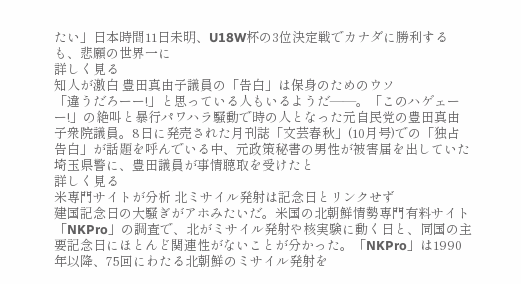たい」日本時間11日未明、U18W杯の3位決定戦でカナダに勝利するも、悲願の世界一に
詳しく見る
知人が激白 豊田真由子議員の「告白」は保身のためのウソ
「違うだろーー!」と思っている人もいるようだ――。「このハゲェーー!」の絶叫と暴行パワハラ騒動で時の人となった元自民党の豊田真由子衆院議員。8日に発売された月刊誌「文芸春秋」(10月号)での「独占告白」が話題を呼んでいる中、元政策秘書の男性が被害届を出していた埼玉県警に、豊田議員が事情聴取を受けたと
詳しく見る
米専門サイトが分析 北ミサイル発射は記念日とリンクせず
建国記念日の大騒ぎがアホみたいだ。米国の北朝鮮情勢専門有料サイト「NKPro」の調査で、北がミサイル発射や核実験に動く日と、同国の主要記念日にほとんど関連性がないことが分かった。「NKPro」は1990年以降、75回にわたる北朝鮮のミサイル発射を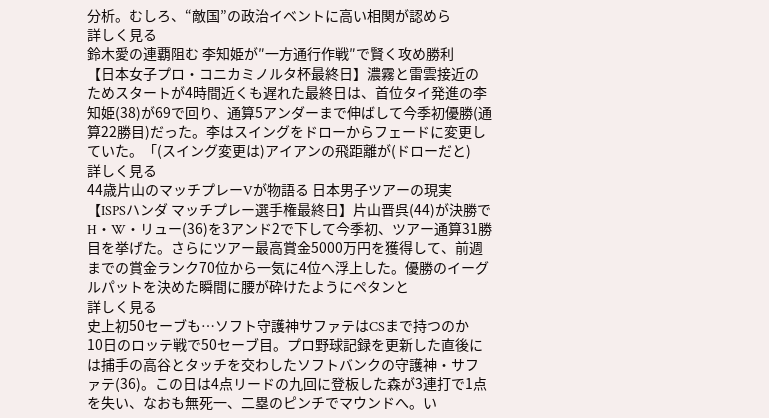分析。むしろ、“敵国”の政治イベントに高い相関が認めら
詳しく見る
鈴木愛の連覇阻む 李知姫が″一方通行作戦″で賢く攻め勝利
【日本女子プロ・コニカミノルタ杯最終日】濃霧と雷雲接近のためスタートが4時間近くも遅れた最終日は、首位タイ発進の李知姫(38)が69で回り、通算5アンダーまで伸ばして今季初優勝(通算22勝目)だった。李はスイングをドローからフェードに変更していた。「(スイング変更は)アイアンの飛距離が(ドローだと)
詳しく見る
44歳片山のマッチプレーVが物語る 日本男子ツアーの現実
【ISPSハンダ マッチプレー選手権最終日】片山晋呉(44)が決勝でH・W・リュー(36)を3アンド2で下して今季初、ツアー通算31勝目を挙げた。さらにツアー最高賞金5000万円を獲得して、前週までの賞金ランク70位から一気に4位へ浮上した。優勝のイーグルパットを決めた瞬間に腰が砕けたようにペタンと
詳しく見る
史上初50セーブも…ソフト守護神サファテはCSまで持つのか
10日のロッテ戦で50セーブ目。プロ野球記録を更新した直後には捕手の高谷とタッチを交わしたソフトバンクの守護神・サファテ(36)。この日は4点リードの九回に登板した森が3連打で1点を失い、なおも無死一、二塁のピンチでマウンドへ。い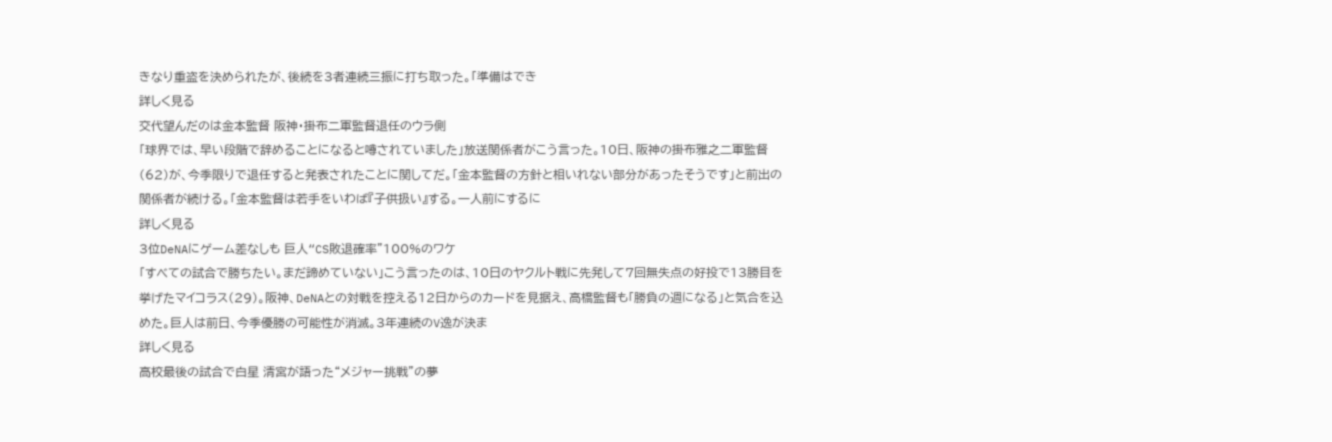きなり重盗を決められたが、後続を3者連続三振に打ち取った。「準備はでき
詳しく見る
交代望んだのは金本監督 阪神・掛布二軍監督退任のウラ側
「球界では、早い段階で辞めることになると噂されていました」放送関係者がこう言った。10日、阪神の掛布雅之二軍監督(62)が、今季限りで退任すると発表されたことに関してだ。「金本監督の方針と相いれない部分があったそうです」と前出の関係者が続ける。「金本監督は若手をいわば『子供扱い』する。一人前にするに
詳しく見る
3位DeNAにゲーム差なしも 巨人“CS敗退確率”100%のワケ
「すべての試合で勝ちたい。まだ諦めていない」こう言ったのは、10日のヤクルト戦に先発して7回無失点の好投で13勝目を挙げたマイコラス(29)。阪神、DeNAとの対戦を控える12日からのカードを見据え、高橋監督も「勝負の週になる」と気合を込めた。巨人は前日、今季優勝の可能性が消滅。3年連続のV逸が決ま
詳しく見る
高校最後の試合で白星 清宮が語った“メジャー挑戦”の夢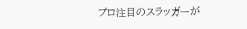プロ注目のスラッガーが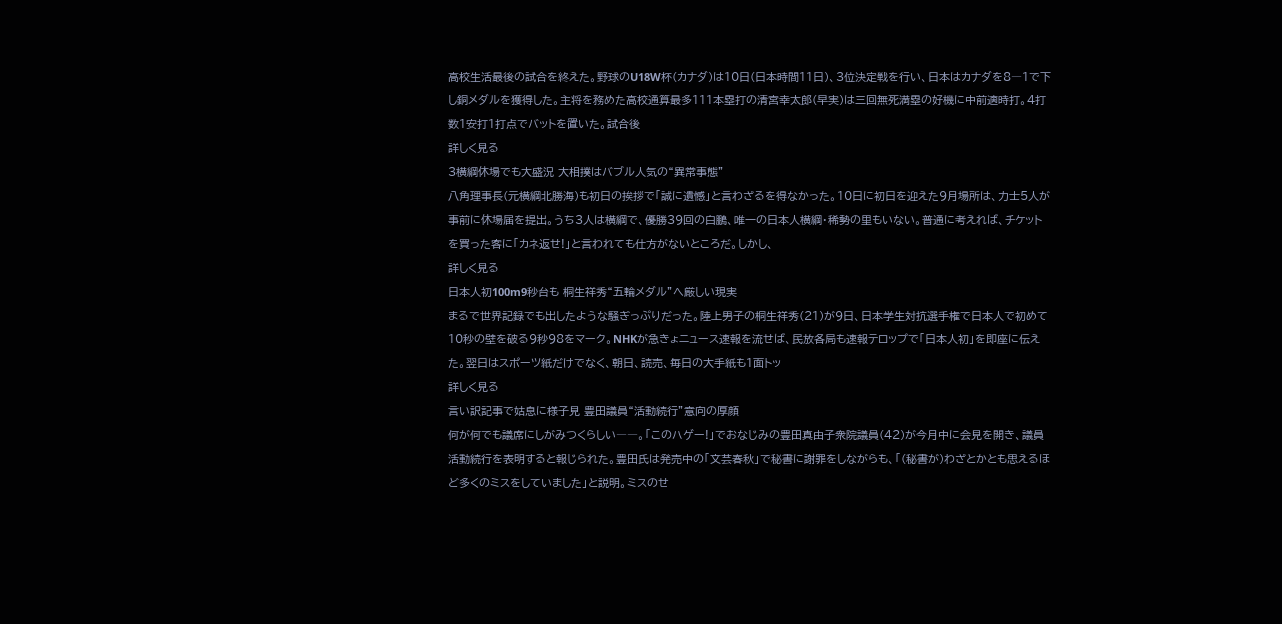高校生活最後の試合を終えた。野球のU18W杯(カナダ)は10日(日本時間11日)、3位決定戦を行い、日本はカナダを8―1で下し銅メダルを獲得した。主将を務めた高校通算最多111本塁打の清宮幸太郎(早実)は三回無死満塁の好機に中前適時打。4打数1安打1打点でバットを置いた。試合後
詳しく見る
3横綱休場でも大盛況 大相撲はバブル人気の“異常事態”
八角理事長(元横綱北勝海)も初日の挨拶で「誠に遺憾」と言わざるを得なかった。10日に初日を迎えた9月場所は、力士5人が事前に休場届を提出。うち3人は横綱で、優勝39回の白鵬、唯一の日本人横綱・稀勢の里もいない。普通に考えれば、チケットを買った客に「カネ返せ!」と言われても仕方がないところだ。しかし、
詳しく見る
日本人初100m9秒台も 桐生祥秀“五輪メダル”へ厳しい現実
まるで世界記録でも出したような騒ぎっぷりだった。陸上男子の桐生祥秀(21)が9日、日本学生対抗選手権で日本人で初めて10秒の壁を破る9秒98をマーク。NHKが急きょニュース速報を流せば、民放各局も速報テロップで「日本人初」を即座に伝えた。翌日はスポーツ紙だけでなく、朝日、読売、毎日の大手紙も1面トッ
詳しく見る
言い訳記事で姑息に様子見 豊田議員“活動続行”意向の厚顔
何が何でも議席にしがみつくらしい――。「このハゲー!」でおなじみの豊田真由子衆院議員(42)が今月中に会見を開き、議員活動続行を表明すると報じられた。豊田氏は発売中の「文芸春秋」で秘書に謝罪をしながらも、「(秘書が)わざとかとも思えるほど多くのミスをしていました」と説明。ミスのせ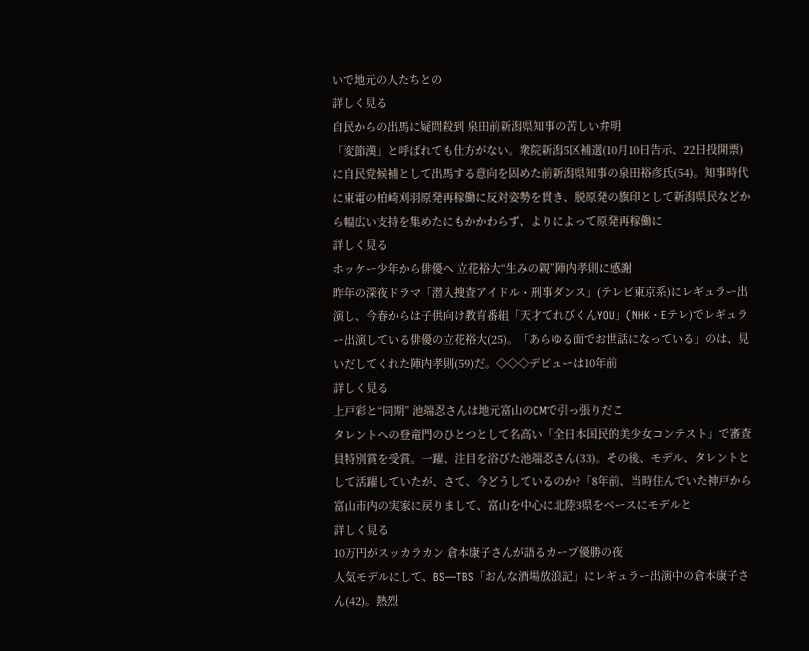いで地元の人たちとの
詳しく見る
自民からの出馬に疑問殺到 泉田前新潟県知事の苦しい弁明
「変節漢」と呼ばれても仕方がない。衆院新潟5区補選(10月10日告示、22日投開票)に自民党候補として出馬する意向を固めた前新潟県知事の泉田裕彦氏(54)。知事時代に東電の柏崎刈羽原発再稼働に反対姿勢を貫き、脱原発の旗印として新潟県民などから幅広い支持を集めたにもかかわらず、よりによって原発再稼働に
詳しく見る
ホッケー少年から俳優へ 立花裕大“生みの親”陣内孝則に感謝
昨年の深夜ドラマ「潜入捜査アイドル・刑事ダンス」(テレビ東京系)にレギュラー出演し、今春からは子供向け教育番組「天才てれびくんYOU」(NHK・Eテレ)でレギュラー出演している俳優の立花裕大(25)。「あらゆる面でお世話になっている」のは、見いだしてくれた陣内孝則(59)だ。◇◇◇デビューは10年前
詳しく見る
上戸彩と“同期” 池端忍さんは地元富山のCMで引っ張りだこ
タレントへの登竜門のひとつとして名高い「全日本国民的美少女コンテスト」で審査員特別賞を受賞。一躍、注目を浴びた池端忍さん(33)。その後、モデル、タレントとして活躍していたが、さて、今どうしているのか?「8年前、当時住んでいた神戸から富山市内の実家に戻りまして、富山を中心に北陸3県をベースにモデルと
詳しく見る
10万円がスッカラカン 倉本康子さんが語るカープ優勝の夜
人気モデルにして、BS―TBS「おんな酒場放浪記」にレギュラー出演中の倉本康子さん(42)。熱烈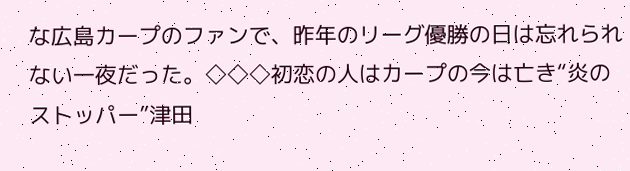な広島カープのファンで、昨年のリーグ優勝の日は忘れられない一夜だった。◇◇◇初恋の人はカープの今は亡き“炎のストッパー”津田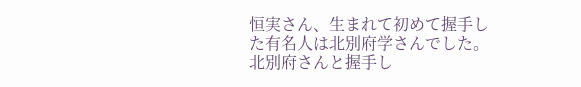恒実さん、生まれて初めて握手した有名人は北別府学さんでした。北別府さんと握手し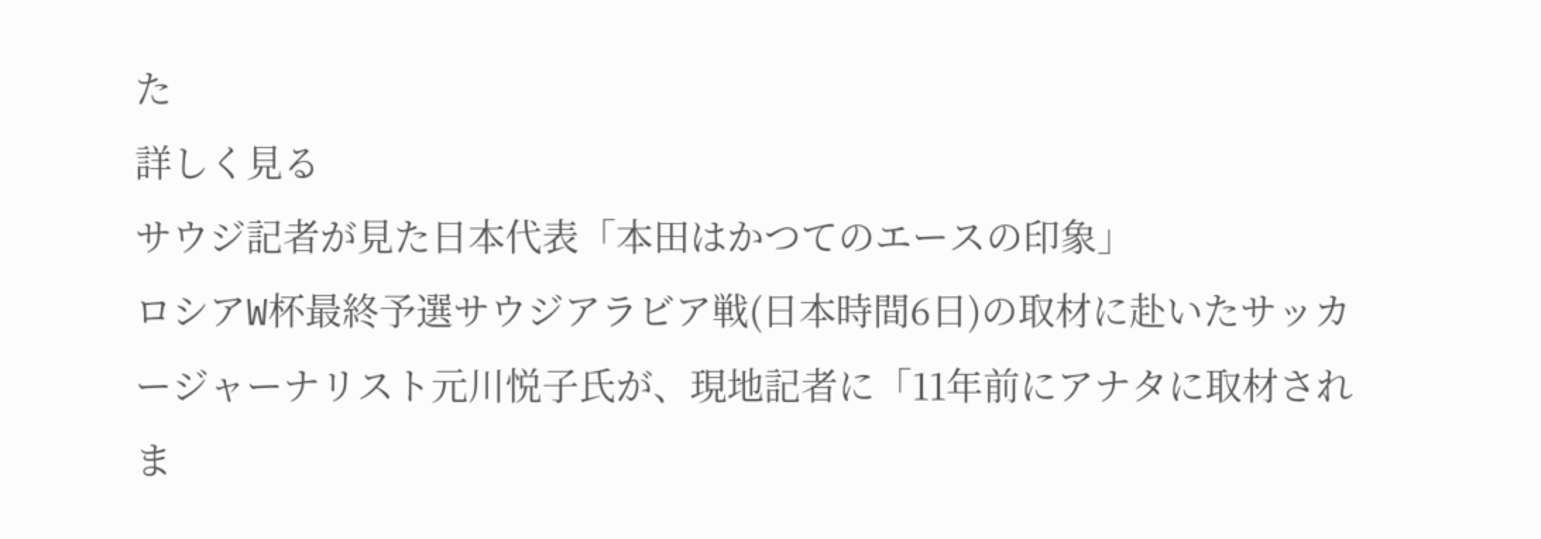た
詳しく見る
サウジ記者が見た日本代表「本田はかつてのエースの印象」
ロシアW杯最終予選サウジアラビア戦(日本時間6日)の取材に赴いたサッカージャーナリスト元川悦子氏が、現地記者に「11年前にアナタに取材されま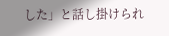した」と話し掛けられ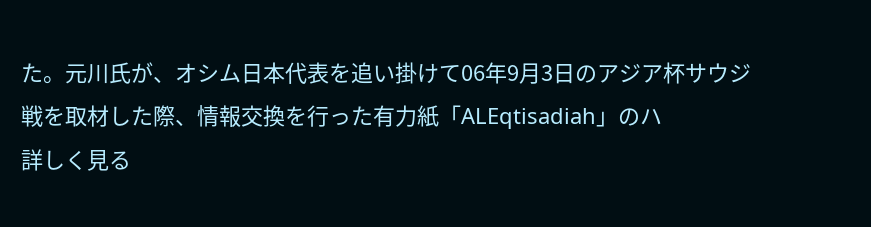た。元川氏が、オシム日本代表を追い掛けて06年9月3日のアジア杯サウジ戦を取材した際、情報交換を行った有力紙「ALEqtisadiah」のハ
詳しく見る